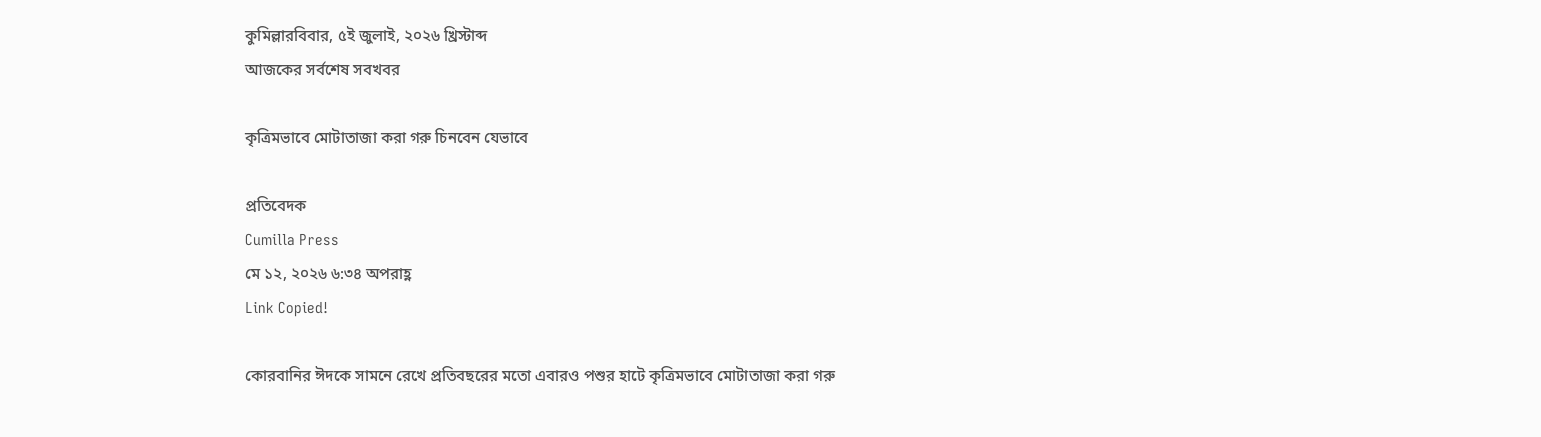কুমিল্লারবিবার, ৫ই জুলাই, ২০২৬ খ্রিস্টাব্দ
আজকের সর্বশেষ সবখবর

কৃত্রিমভাবে মোটাতাজা করা গরু চিনবেন যেভাবে

প্রতিবেদক
Cumilla Press
মে ১২, ২০২৬ ৬:৩৪ অপরাহ্ণ
Link Copied!

কোরবানির ঈদকে সামনে রেখে প্রতিবছরের মতো এবারও পশুর হাটে কৃত্রিমভাবে মোটাতাজা করা গরু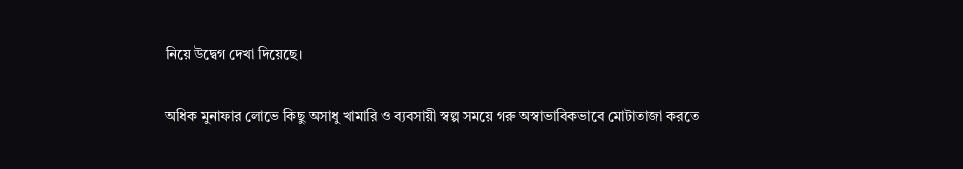নিয়ে উদ্বেগ দেখা দিয়েছে।

অধিক মুনাফার লোভে কিছু অসাধু খামারি ও ব্যবসায়ী স্বল্প সময়ে গরু অস্বাভাবিকভাবে মোটাতাজা করতে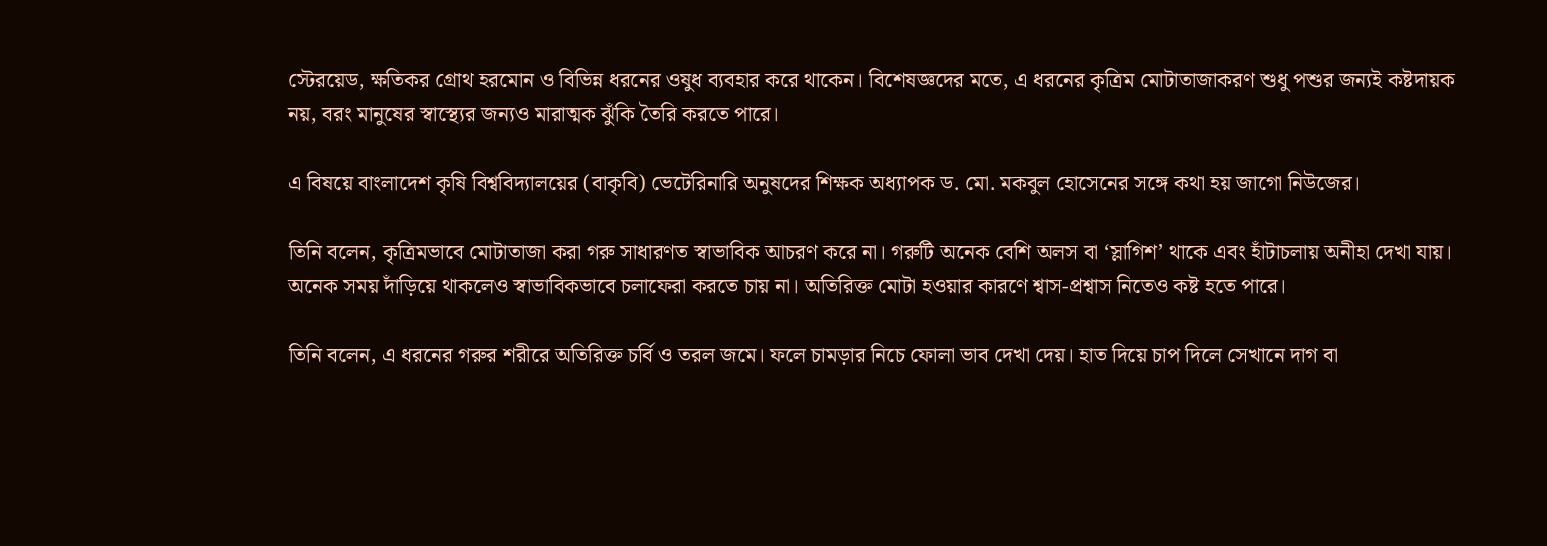স্টেরয়েড, ক্ষতিকর গ্রোথ হরমোন ও বিভিন্ন ধরনের ওষুধ ব্যবহার করে থাকেন। বিশেষজ্ঞদের মতে, এ ধরনের কৃত্রিম মোটাতাজাকরণ শুধু পশুর জন্যই কষ্টদায়ক নয়, বরং মানুষের স্বাস্থ্যের জন্যও মারাত্মক ঝুঁকি তৈরি করতে পারে।

এ বিষয়ে বাংলাদেশ কৃষি বিশ্ববিদ্যালয়ের (বাকৃবি) ভেটেরিনারি অনুষদের শিক্ষক অধ্যাপক ড. মো. মকবুল হোসেনের সঙ্গে কথা হয় জাগো নিউজের।

তিনি বলেন, কৃত্রিমভাবে মোটাতাজা করা গরু সাধারণত স্বাভাবিক আচরণ করে না। গরুটি অনেক বেশি অলস বা ‘স্লাগিশ’ থাকে এবং হাঁটাচলায় অনীহা দেখা যায়। অনেক সময় দাঁড়িয়ে থাকলেও স্বাভাবিকভাবে চলাফেরা করতে চায় না। অতিরিক্ত মোটা হওয়ার কারণে শ্বাস-প্রশ্বাস নিতেও কষ্ট হতে পারে।

তিনি বলেন, এ ধরনের গরুর শরীরে অতিরিক্ত চর্বি ও তরল জমে। ফলে চামড়ার নিচে ফোলা ভাব দেখা দেয়। হাত দিয়ে চাপ দিলে সেখানে দাগ বা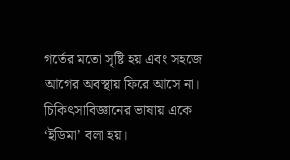গর্তের মতো সৃষ্টি হয় এবং সহজে আগের অবস্থায় ফিরে আসে না। চিকিৎসাবিজ্ঞানের ভাষায় একে ‘ইডিমা’ বলা হয়।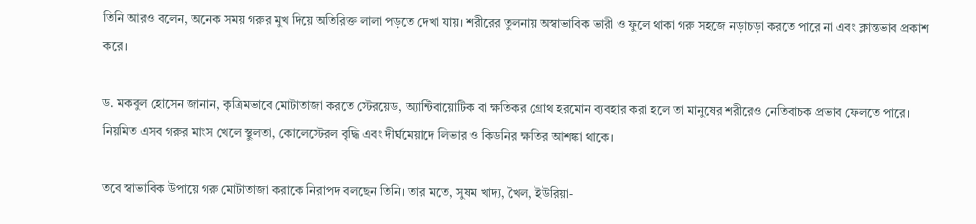তিনি আরও বলেন, অনেক সময় গরুর মুখ দিয়ে অতিরিক্ত লালা পড়তে দেখা যায়। শরীরের তুলনায় অস্বাভাবিক ভারী ও ফুলে থাকা গরু সহজে নড়াচড়া করতে পারে না এবং ক্লান্তভাব প্রকাশ করে।

ড. মকবুল হোসেন জানান, কৃত্রিমভাবে মোটাতাজা করতে স্টেরয়েড, অ্যান্টিবায়োটিক বা ক্ষতিকর গ্রোথ হরমোন ব্যবহার করা হলে তা মানুষের শরীরেও নেতিবাচক প্রভাব ফেলতে পারে। নিয়মিত এসব গরুর মাংস খেলে স্থুলতা, কোলেস্টেরল বৃদ্ধি এবং দীর্ঘমেয়াদে লিভার ও কিডনির ক্ষতির আশঙ্কা থাকে।

তবে স্বাভাবিক উপায়ে গরু মোটাতাজা করাকে নিরাপদ বলছেন তিনি। তার মতে, সুষম খাদ্য, খৈল, ইউরিয়া-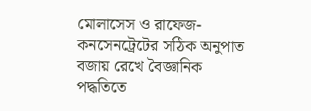মোলাসেস ও রাফেজ-কনসেনট্রেটের সঠিক অনুপাত বজায় রেখে বৈজ্ঞানিক পদ্ধতিতে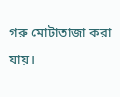গরু মোটাতাজা করা যায়।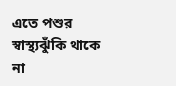এতে পশুর স্বাস্থ্যঝুঁকি থাকে না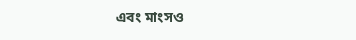এবং মাংসও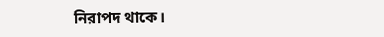নিরাপদ থাকে।